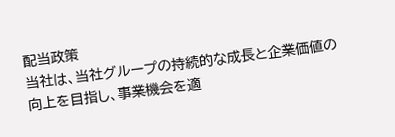配当政策
当社は、当社グループの持続的な成長と企業価値の向上を目指し、事業機会を適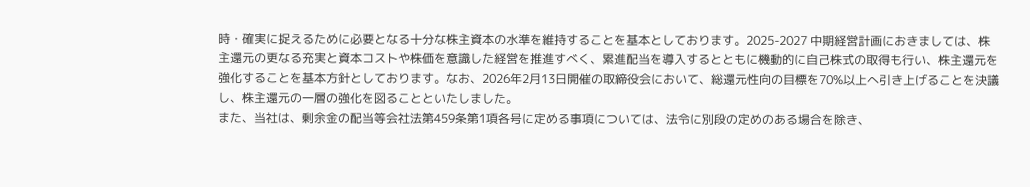時・確実に捉えるために必要となる十分な株主資本の水準を維持することを基本としております。2025-2027 中期経営計画におきましては、株主還元の更なる充実と資本コストや株価を意識した経営を推進すべく、累進配当を導入するとともに機動的に自己株式の取得も行い、株主還元を強化することを基本方針としております。なお、2026年2月13日開催の取締役会において、総還元性向の目標を70%以上へ引き上げることを決議し、株主還元の一層の強化を図ることといたしました。
また、当社は、剰余金の配当等会社法第459条第1項各号に定める事項については、法令に別段の定めのある場合を除き、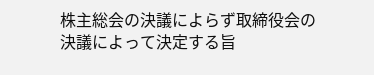株主総会の決議によらず取締役会の決議によって決定する旨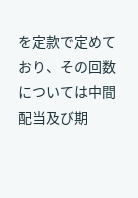を定款で定めており、その回数については中間配当及び期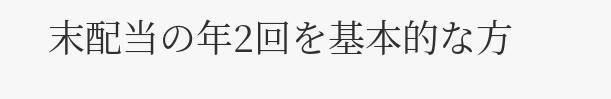末配当の年2回を基本的な方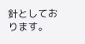針としております。